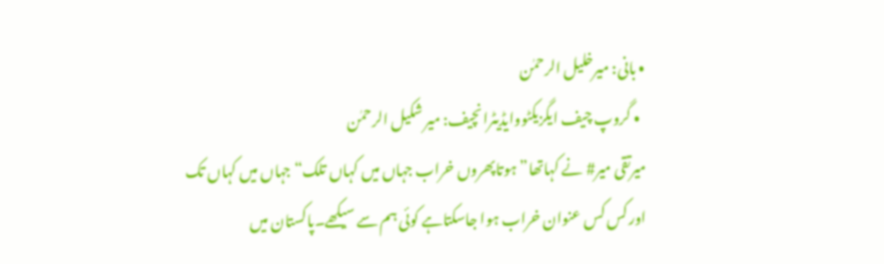• بانی: میرخلیل الرحمٰن
  • گروپ چیف ایگزیکٹووایڈیٹرانچیف: میر شکیل الرحمٰن
میرتقی میر# نے کہاتھا”ہوتاپھروں خراب جہاں میں کہاں تلک“جہاں میں کہاں تک اور کس کس عنوان خراب ہوا جاسکتاہے کوئی ہم سے سیکھے۔پاکستان میں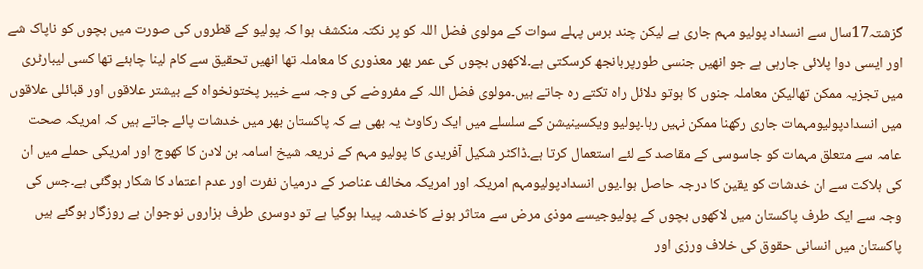گزشتہ17سال سے انسداد پولیو مہم جاری ہے لیکن چند برس پہلے سوات کے مولوی فضل اللہ کو پر نکتہ منکشف ہوا کہ پولیو کے قطروں کی صورت میں بچوں کو ناپاک شے اور ایسی دوا پلائی جارہی ہے جو انھیں جنسی طورپربانجھ کرسکتی ہے۔لاکھوں بچوں کی عمر بھر معذوری کا معاملہ تھا انھیں تحقیق سے کام لینا چاہئے تھا کسی لیبارٹری میں تجزیہ ممکن تھالیکن معاملہ جنوں کا ہوتو دلائل راہ تکتے رہ جاتے ہیں۔مولوی فضل اللہ کے مفروضے کی وجہ سے خیبر پختونخواہ کے بیشتر علاقوں اور قبائلی علاقوں میں انسدادپولیومہمات جاری رکھنا ممکن نہیں رہا۔پولیو ویکسینیشن کے سلسلے میں ایک رکاوٹ یہ بھی ہے کہ پاکستان بھر میں خدشات پائے جاتے ہیں کہ امریکہ صحت عامہ سے متعلق مہمات کو جاسوسی کے مقاصد کے لئے استعمال کرتا ہے۔ڈاکٹر شکیل آفریدی کا پولیو مہم کے ذریعہ شیخ اسامہ بن لادن کا کھوج اور امریکی حملے میں ان کی ہلاکت سے ان خدشات کو یقین کا درجہ حاصل ہوا۔یوں انسدادپولیومہم امریکہ اور امریکہ مخالف عناصر کے درمیان نفرت اور عدم اعتماد کا شکار ہوگئی ہے۔جس کی وجہ سے ایک طرف پاکستان میں لاکھوں بچوں کے پولیوجیسے موذی مرض سے متاثر ہونے کاخدشہ پیدا ہوگیا ہے تو دوسری طرف ہزاروں نوجوان بے روزگار ہوگئے ہیں پاکستان میں انسانی حقوق کی خلاف ورزی اور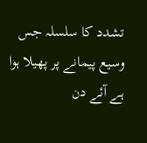تشدد کا سلسلہ جس وسیع پیمانے پر پھیلا ہوا ہے آئے دن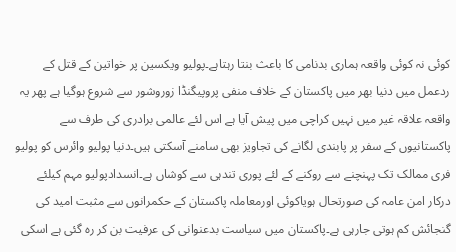کوئی نہ کوئی واقعہ ہماری بدنامی کا باعث بنتا رہتاہے۔پولیو ویکسین پر خواتین کے قتل کے ردعمل میں دنیا بھر میں پاکستان کے خلاف منفی پروپیگنڈا زوروشور سے شروع ہوگیا ہے پھر یہ واقعہ علاقہ غیر میں نہیں کراچی میں پیش آیا ہے اس لئے عالمی برادری کی طرف سے پاکستانیوں کے سفر پر پابندی لگانے کی تجاویز بھی سامنے آسکتی ہیں۔دنیا پولیو وائرس کو پولیو فری ممالک تک پہنچنے سے روکنے کے لئے پوری تندہی سے کوشاں ہے۔انسدادپولیو مہم کیلئے درکار امن عامہ کی صورتحال ہویاکوئی اورمعاملہ پاکستان کے حکمرانوں سے مثبت امید کی گنجائش کم ہوتی جارہی ہے۔پاکستان میں سیاست بدعنوانی کی عرفیت بن کر رہ گئی ہے اسکی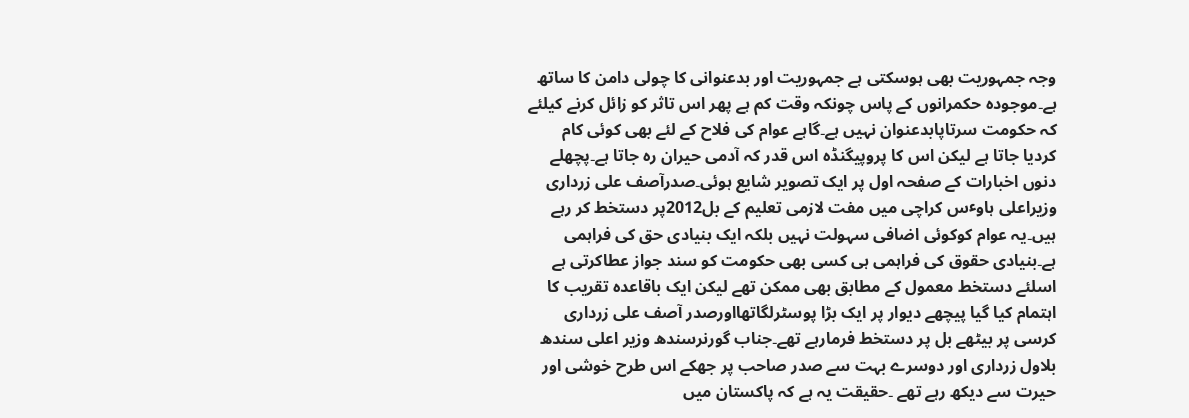وجہ جمہوریت بھی ہوسکتی ہے جمہوریت اور بدعنوانی کا چولی دامن کا ساتھ ہے۔موجودہ حکمرانوں کے پاس چونکہ وقت کم ہے پھر اس تاثر کو زائل کرنے کیلئے کہ حکومت سرتاپابدعنوان نہیں ہے۔گاہے عوام کی فلاح کے لئے بھی کوئی کام کردیا جاتا ہے لیکن اس کا پروپیگنڈہ اس قدر کہ آدمی حیران رہ جاتا ہے۔پچھلے دنوں اخبارات کے صفحہ اول پر ایک تصویر شایع ہوئی۔صدرآصف علی زرداری وزیراعلی ہاوٴس کراچی میں مفت لازمی تعلیم کے بل2012پر دستخط کر رہے ہیں۔یہ عوام کوکوئی اضافی سہولت نہیں بلکہ ایک بنیادی حق کی فراہمی ہے۔بنیادی حقوق کی فراہمی ہی کسی بھی حکومت کو سند جواز عطاکرتی ہے اسلئے دستخط معمول کے مطابق بھی ممکن تھے لیکن ایک باقاعدہ تقریب کا اہتمام کیا گیا پیچھے دیوار پر ایک بڑا پوسٹرلگاتھااورصدر آصف علی زرداری کرسی پر بیٹھے بل پر دستخط فرمارہے تھے۔جناب گورنرسندھ وزیر اعلی سندھ بلاول زرداری اور دوسرے بہت سے صدر صاحب پر جھکے اس طرح خوشی اور حیرت سے دیکھ رہے تھے ۔حقیقت یہ ہے کہ پاکستان میں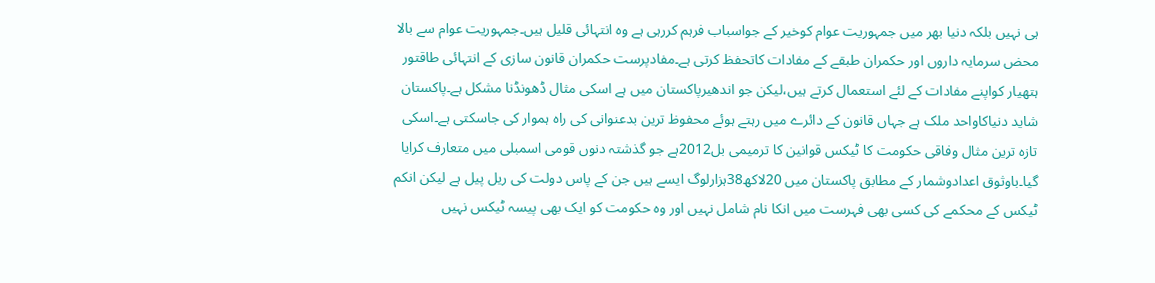ہی نہیں بلکہ دنیا بھر میں جمہوریت عوام کوخیر کے جواسباب فرہم کررہی ہے وہ انتہائی قلیل ہیں۔جمہوریت عوام سے بالا محض سرمایہ داروں اور حکمران طبقے کے مفادات کاتحفظ کرتی ہے۔مفادپرست حکمران قانون سازی کے انتہائی طاقتور ہتھیار کواپنے مفادات کے لئے استعمال کرتے ہیں،لیکن جو اندھیرپاکستان میں ہے اسکی مثال ڈھونڈنا مشکل ہے۔پاکستان شاید دنیاکاواحد ملک ہے جہاں قانون کے دائرے میں رہتے ہوئے محفوظ ترین بدعنوانی کی راہ ہموار کی جاسکتی ہے۔اسکی تازہ ترین مثال وفاقی حکومت کا ٹیکس قوانین کا ترمیمی بل2012ہے جو گذشتہ دنوں قومی اسمبلی میں متعارف کرایا گیا۔باوثوق اعدادوشمار کے مطابق پاکستان میں 20لاکھ38ہزارلوگ ایسے ہیں جن کے پاس دولت کی ریل پیل ہے لیکن انکم ٹیکس کے محکمے کی کسی بھی فہرست میں انکا نام شامل نہیں اور وہ حکومت کو ایک بھی پیسہ ٹیکس نہیں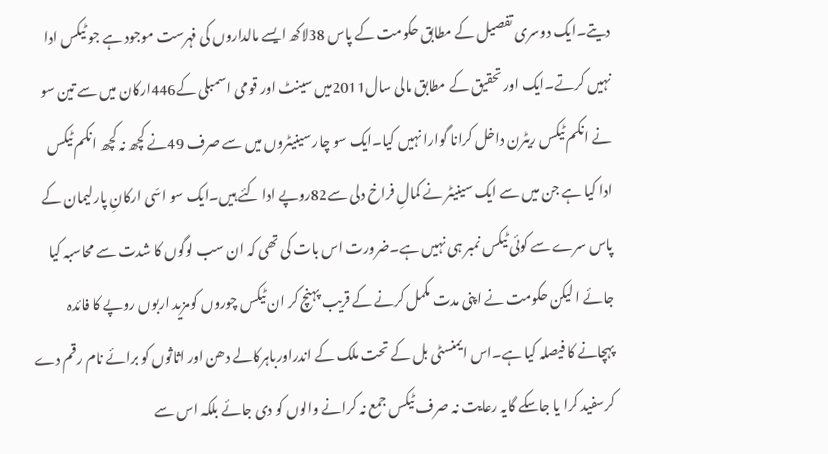دیتے۔ایک دوسری تفصیل کے مطابق حکومت کے پاس 38لاکھ ایسے مالداروں کی فہرست موجود ہے جو ٹیکس ادا نہیں کرتے۔ایک اور تحقیق کے مطابق مالی سال2011میں سینٹ اور قومی اسمبلی کے446ارکان میں سے تین سو نے انکم ٹیکس ریٹرن داخل کرانا گوارا نہیں کیا۔ایک سو چار سینیٹروں میں سے صرف 49نے کچھ نہ کچھ انکم ٹیکس ادا کیا ہے جن میں سے ایک سینیٹر نے کمالِ فراخ دلی سے82روپے ادا کئے ہیں۔ایک سو اسّی ارکانِ پارلیمان کے پاس سرے سے کوئی ٹیکس نمبر ہی نہیں ہے۔ضرورت اس بات کی تھی کہ ان سب لوگوں کا شدت سے محاسبہ کیا جائے ا لیکن حکومت نے اپنی مدت مکمل کرنے کے قریب پہنچ کر ان ٹیکس چوروں کومزید اربوں روپے کا فائدہ پہچانے کا فیصلہ کیا ہے۔اس ایمنسٹی بل کے تحت ملک کے اندراورباہرکالے دھن اور اثاثوں کو برائے نام رقم دے کرسفید کرا یا جاسکے گایہ رعایت نہ صرف ٹیکس جمع نہ کرانے والوں کو دی جائے بلکہ اس سے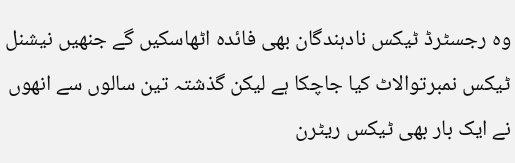وہ رجسٹرڈ ٹیکس نادہندگان بھی فائدہ اٹھاسکیں گے جنھیں نیشنل ٹیکس نمبرتوالاٹ کیا جاچکا ہے لیکن گذشتہ تین سالوں سے انھوں نے ایک بار بھی ٹیکس ریٹرن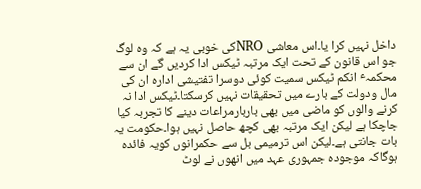داخل نہیں کرا یا۔اس معاشی NROکی خوبی یہ ہے کہ وہ لوگ جو اس قانون کے تحت ایک مرتبہ ٹیکس ادا کردیں گے ان سے محکمہٴ انکم ٹیکس سمیت کوئی دوسرا تفتیشی ادارہ ان کی مال ودولت کے بارے میں تحقیقات نہیں کرسکتا۔ٹیکس ادا نہ کرنے والوں کو ماضی میں بھی باربارمراعات دینے کا تجربہ کیا جاچکا ہے لیکن ایک مرتبہ بھی کچھ حاصل نہیں ہوا۔حکومت یہ بات جانتی ہے۔لیکن اس ترمیمی بل سے حکمرانوں کویہ فائدہ ہوگاکہ موجودہ جمہوری عہد میں انھوں نے لوٹ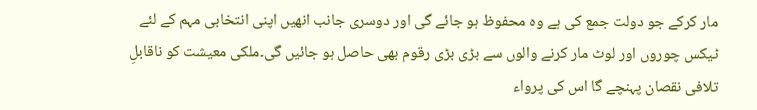مار کرکے جو دولت جمع کی ہے وہ محفوظ ہو جائے گی اور دوسری جانب انھیں اپنی انتخابی مہم کے لئے ٹیکس چوروں اور لوٹ مار کرنے والوں سے بڑی بڑی رقوم بھی حاصل ہو جائیں گی۔ملکی معیشت کو ناقابلِ تلافی نقصان پہنچے گا اس کی پرواء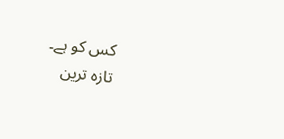کس کو ہے۔
تازہ ترین